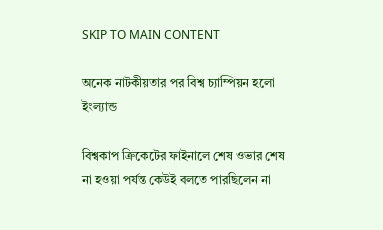SKIP TO MAIN CONTENT

অনেক নাটকীয়তার পর বিশ্ব চ্যাম্পিয়ন হলো ইংল্যান্ড

বিশ্বকাপ ক্রিকেটের ফাইনালে শেষ ওভার শেষ না হওয়া পর্যন্ত কেউই বলতে পারছিলেন না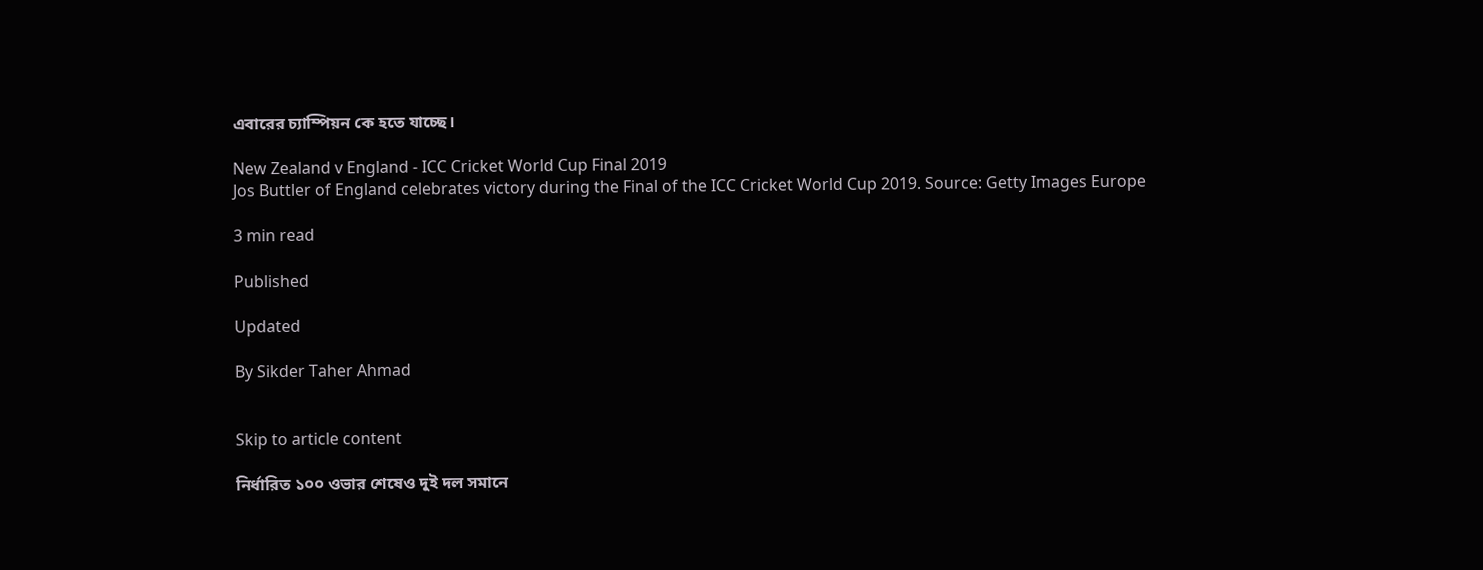এবারের চ্যাম্পিয়ন কে হতে যাচ্ছে।

New Zealand v England - ICC Cricket World Cup Final 2019
Jos Buttler of England celebrates victory during the Final of the ICC Cricket World Cup 2019. Source: Getty Images Europe

3 min read

Published

Updated

By Sikder Taher Ahmad


Skip to article content

নির্ধারিত ১০০ ওভার শেষেও দুই দল সমানে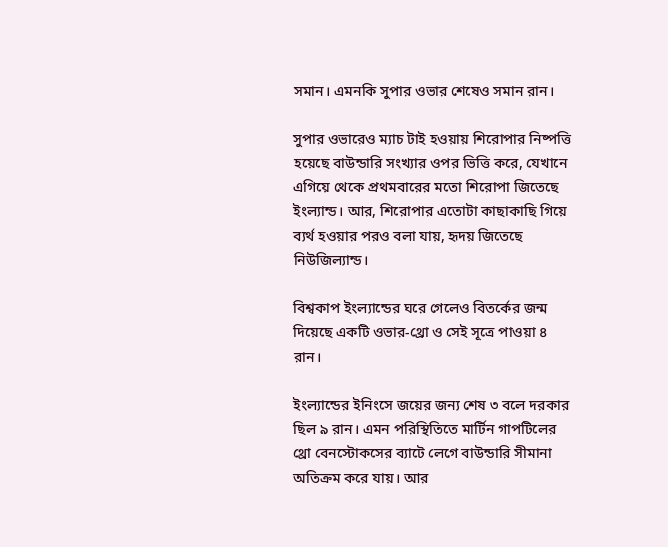সমান। এমনকি সুপার ওভার শেষেও সমান রান।

সুপার ওভারেও ম্যাচ টাই হওয়ায় শিরোপার নিষ্পত্তি হয়েছে বাউন্ডারি সংখ্যার ওপর ভিত্তি করে, যেখানে এগিয়ে থেকে প্রথমবারের মতো শিরোপা জিতেছে ইংল্যান্ড। আর, শিরোপার এতোটা কাছাকাছি গিয়ে ব্যর্থ হওয়ার পরও বলা যায়, হৃদয় জিতেছে নিউজিল্যান্ড।

বিশ্বকাপ ইংল্যান্ডের ঘরে গেলেও বিতর্কের জন্ম দিয়েছে একটি ওভার-থ্রো ও সেই সূত্রে পাওয়া ৪ রান।

ইংল্যান্ডের ইনিংসে জয়ের জন্য শেষ ৩ বলে দরকার ছিল ৯ রান। এমন পরিস্থিতিতে মার্টিন গাপটিলের থ্রো বেনস্টোকসের ব্যাটে লেগে বাউন্ডারি সীমানা অতিক্রম করে যায়। আর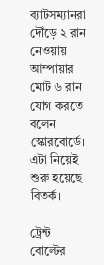ব্যাটসম্যানরা দৌঁড়ে ২ রান নেওয়ায় আম্পায়ার মোট ৬ রান যোগ করতে বলেন স্কোরবোর্ডে। এটা নিয়েই শুরু হয়েছে বিতর্ক।

ট্রেন্ট বোল্টের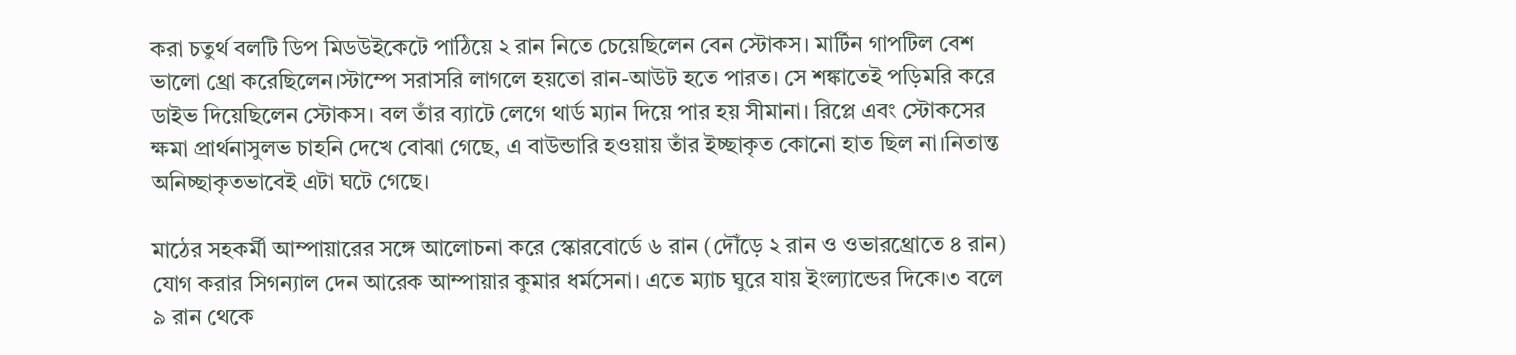করা চতুর্থ বলটি ডিপ মিডউইকেটে পাঠিয়ে ২ রান নিতে চেয়েছিলেন বেন স্টোকস। মার্টিন গাপটিল বেশ ভালো থ্রো করেছিলেন।স্টাম্পে সরাসরি লাগলে হয়তো রান-আউট হতে পারত। সে শঙ্কাতেই পড়িমরি করে ডাইভ দিয়েছিলেন স্টোকস। বল তাঁর ব্যাটে লেগে থার্ড ম্যান দিয়ে পার হয় সীমানা। রিপ্লে এবং স্টোকসের ক্ষমা প্রার্থনাসুলভ চাহনি দেখে বোঝা গেছে, এ বাউন্ডারি হওয়ায় তাঁর ইচ্ছাকৃত কোনো হাত ছিল না।নিতান্ত অনিচ্ছাকৃতভাবেই এটা ঘটে গেছে।

মাঠের সহকর্মী আম্পায়ারের সঙ্গে আলোচনা করে স্কোরবোর্ডে ৬ রান (দৌঁড়ে ২ রান ও ওভারথ্রোতে ৪ রান) যোগ করার সিগন্যাল দেন আরেক আম্পায়ার কুমার ধর্মসেনা। এতে ম্যাচ ঘুরে যায় ইংল্যান্ডের দিকে।৩ বলে ৯ রান থেকে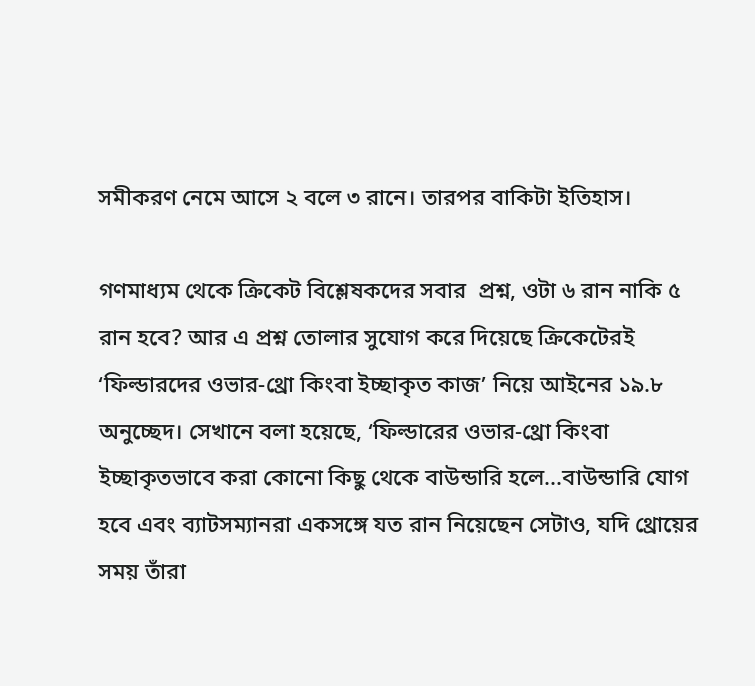সমীকরণ নেমে আসে ২ বলে ৩ রানে। তারপর বাকিটা ইতিহাস।

গণমাধ্যম থেকে ক্রিকেট বিশ্লেষকদের সবার  প্রশ্ন, ওটা ৬ রান নাকি ৫ রান হবে? আর এ প্রশ্ন তোলার সুযোগ করে দিয়েছে ক্রিকেটেরই ‘ফিল্ডারদের ওভার-থ্রো কিংবা ইচ্ছাকৃত কাজ’ নিয়ে আইনের ১৯.৮ অনুচ্ছেদ। সেখানে বলা হয়েছে, ‘ফিল্ডারের ওভার-থ্রো কিংবা ইচ্ছাকৃতভাবে করা কোনো কিছু থেকে বাউন্ডারি হলে...বাউন্ডারি যোগ হবে এবং ব্যাটসম্যানরা একসঙ্গে যত রান নিয়েছেন সেটাও, যদি থ্রোয়ের সময় তাঁরা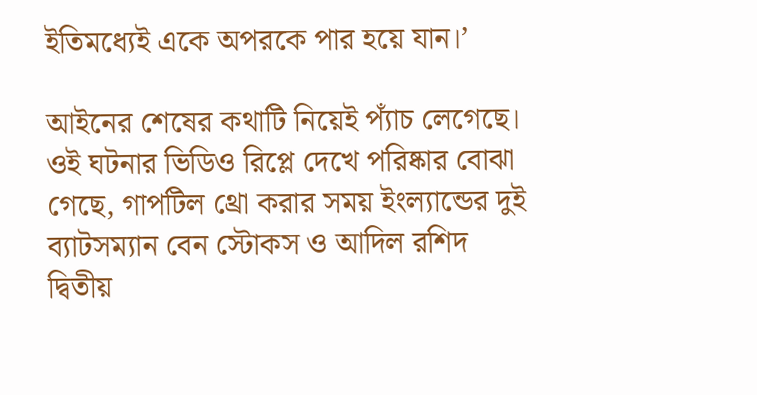ইতিমধ্যেই একে অপরকে পার হয়ে যান।’

আইনের শেষের কথাটি নিয়েই প্যাঁচ লেগেছে। ওই ঘটনার ভিডিও রিপ্লে দেখে পরিষ্কার বোঝা গেছে, গাপটিল থ্রো করার সময় ইংল্যান্ডের দুই ব্যাটসম্যান বেন স্টোকস ও আদিল রশিদ দ্বিতীয়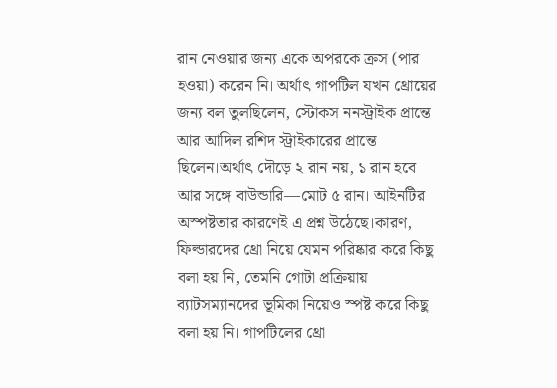রান নেওয়ার জন্য একে অপরকে ক্রস (পার হওয়া) করেন নি। অর্থাৎ গাপটিল যখন থ্রোয়ের জন্য বল তুলছিলেন, স্টোকস ননস্ট্রাইক প্রান্তে আর আদিল রশিদ স্ট্রাইকারের প্রান্তে ছিলেন।অর্থাৎ দৌড়ে ২ রান নয়, ১ রান হবে আর সঙ্গে বাউন্ডারি—মোট ৫ রান। আইনটির অস্পষ্টতার কারণেই এ প্রশ্ন উঠেছে।কারণ, ফিল্ডারদের থ্রো নিয়ে যেমন পরিষ্কার করে কিছু বলা হয় নি, তেমনি গোটা প্রক্রিয়ায় ব্যাটসম্যানদের ভূমিকা নিয়েও স্পষ্ট করে কিছু বলা হয় নি। গাপটিলের থ্রো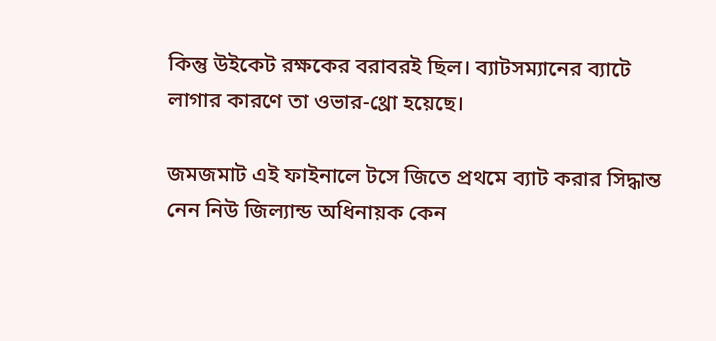কিন্তু উইকেট রক্ষকের বরাবরই ছিল। ব্যাটসম্যানের ব্যাটে লাগার কারণে তা ওভার-থ্রো হয়েছে।

জমজমাট এই ফাইনালে টসে জিতে প্রথমে ব্যাট করার সিদ্ধান্ত নেন নিউ জিল্যান্ড অধিনায়ক কেন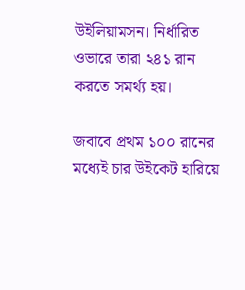উইলিয়ামসন। নির্ধারিত ওভারে তারা ২৪১ রান করতে সমর্থ্য হয়।

জবাবে প্রথম ১০০ রানের মধ্যেই চার উইকেট হারিয়ে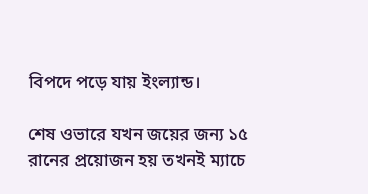বিপদে পড়ে যায় ইংল্যান্ড।

শেষ ওভারে যখন জয়ের জন্য ১৫ রানের প্রয়োজন হয় তখনই ম্যাচে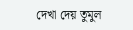দেখা দেয় তুমুল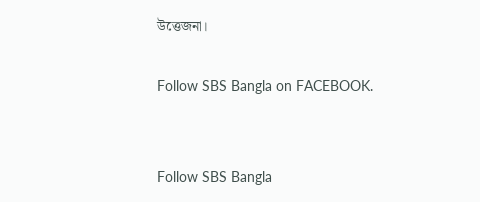উত্তেজনা।

Follow SBS Bangla on FACEBOOK.


Follow SBS Bangla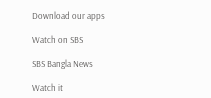Download our apps

Watch on SBS

SBS Bangla News

Watch it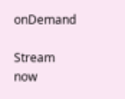onDemand

Stream now